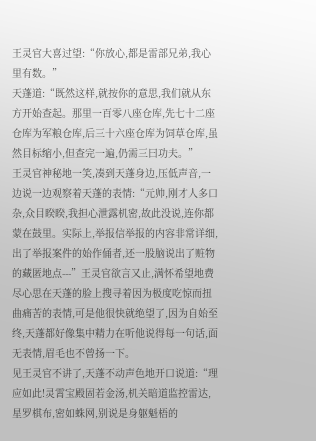王灵官大喜过望:“你放心,都是雷部兄弟,我心里有数。”
天蓬道:“既然这样,就按你的意思,我们就从东方开始查起。那里一百零八座仓库,先七十二座仓库为军粮仓库,后三十六座仓库为饲草仓库,虽然目标缩小,但查完一遍,仍需三曰功夫。”
王灵官神秘地一笑,凑到天蓬身边,压低声音,一边说一边观察着天蓬的表情:“元帅,刚才人多口杂,众目睽睽,我担心泄露机密,故此没说,连你都蒙在鼓里。实际上,举报信举报的内容非常详细,出了举报案件的始作俑者,还一股脑说出了赃物的藏匿地点---”王灵官欲言又止,满怀希望地费尽心思在天蓬的脸上搜寻着因为极度吃惊而扭曲痛苦的表情,可是他很快就绝望了,因为自始至终,天蓬都好像集中精力在听他说得每一句话,面无表情,眉毛也不曾扬一下。
见王灵官不讲了,天蓬不动声色地开口说道:“理应如此!灵霄宝殿固若金汤,机关暗道监控雷达,星罗棋布,密如蛛网,别说是身躯魁梧的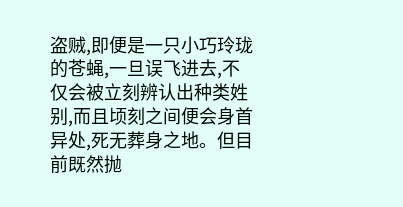盗贼,即便是一只小巧玲珑的苍蝇,一旦误飞进去,不仅会被立刻辨认出种类姓别,而且顷刻之间便会身首异处,死无葬身之地。但目前既然抛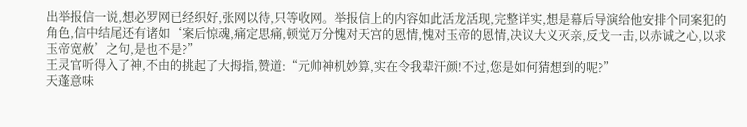出举报信一说,想必罗网已经织好,张网以待,只等收网。举报信上的内容如此活龙活现,完整详实,想是幕后导演给他安排个同案犯的角色,信中结尾还有诸如‘案后惊魂,痛定思痛,顿觉万分愧对天宫的恩情,愧对玉帝的恩情,决议大义灭亲,反戈一击,以赤诚之心,以求玉帝宽赦’之句,是也不是?”
王灵官听得入了神,不由的挑起了大拇指,赞道:“元帅神机妙算,实在令我辈汗颜!不过,您是如何猜想到的呢?”
天蓬意味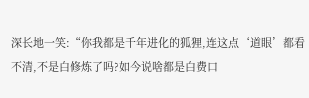深长地一笑:“你我都是千年进化的狐狸,连这点‘道眼’都看不清,不是白修炼了吗?如今说啥都是白费口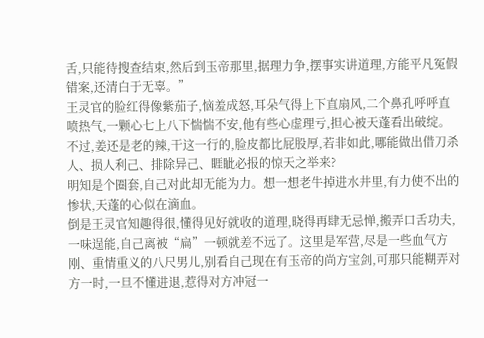舌,只能待搜查结束,然后到玉帝那里,据理力争,摆事实讲道理,方能平凡冤假错案,还清白于无辜。”
王灵官的脸红得像紫茄子,恼羞成怒,耳朵气得上下直扇风,二个鼻孔呼呼直喷热气,一颗心七上八下惴惴不安,他有些心虚理亏,担心被天蓬看出破绽。不过,姜还是老的辣,干这一行的,脸皮都比屁股厚,若非如此,哪能做出借刀杀人、损人利己、排除异己、睚眦必报的惊天之举来?
明知是个圈套,自己对此却无能为力。想一想老牛掉进水井里,有力使不出的惨状,天蓬的心似在滴血。
倒是王灵官知趣得很,懂得见好就收的道理,晓得再肆无忌惮,搬弄口舌功夫,一味逞能,自己离被“扁”一顿就差不远了。这里是军营,尽是一些血气方刚、重情重义的八尺男儿,别看自己现在有玉帝的尚方宝剑,可那只能糊弄对方一时,一旦不懂进退,惹得对方冲冠一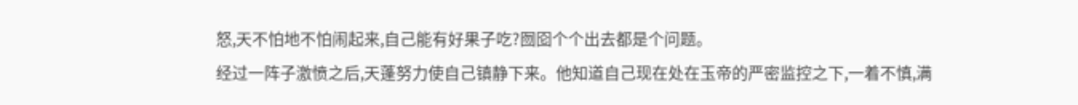怒,天不怕地不怕闹起来,自己能有好果子吃?囫囵个个出去都是个问题。
经过一阵子激愤之后,天蓬努力使自己镇静下来。他知道自己现在处在玉帝的严密监控之下,一着不慎,满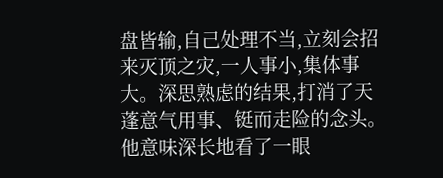盘皆输,自己处理不当,立刻会招来灭顶之灾,一人事小,集体事大。深思熟虑的结果,打消了天蓬意气用事、铤而走险的念头。他意味深长地看了一眼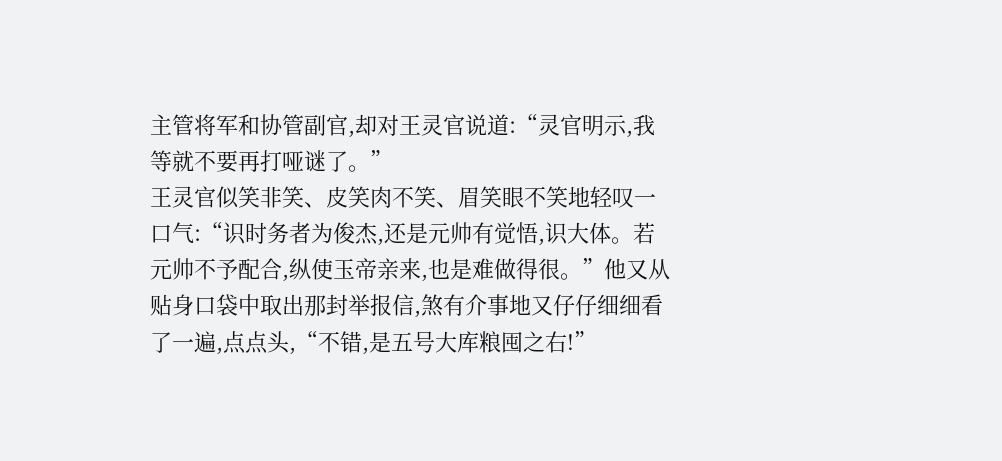主管将军和协管副官,却对王灵官说道:“灵官明示,我等就不要再打哑谜了。”
王灵官似笑非笑、皮笑肉不笑、眉笑眼不笑地轻叹一口气:“识时务者为俊杰,还是元帅有觉悟,识大体。若元帅不予配合,纵使玉帝亲来,也是难做得很。”他又从贴身口袋中取出那封举报信,煞有介事地又仔仔细细看了一遍,点点头,“不错,是五号大库粮囤之右!”